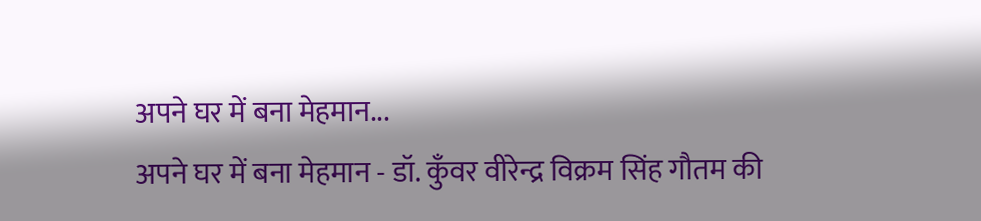अपने घर में बना मेहमान...
अपने घर में बना मेहमान - डॉ. कुँवर वीरेन्द्र विक्रम सिंह गौतम की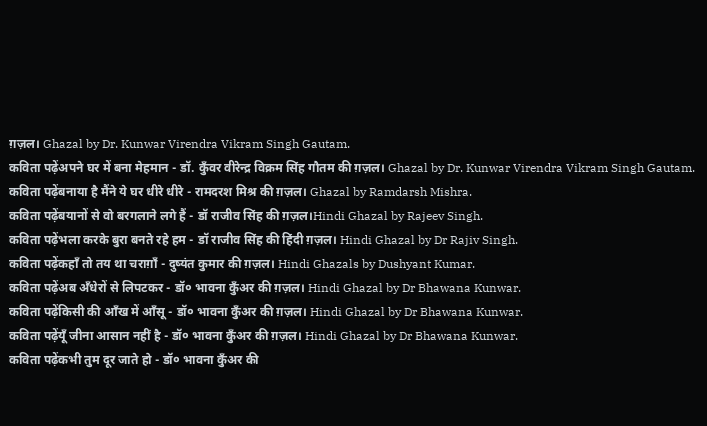ग़ज़ल। Ghazal by Dr. Kunwar Virendra Vikram Singh Gautam.
कविता पढ़ेंअपने घर में बना मेहमान - डॉ. कुँवर वीरेन्द्र विक्रम सिंह गौतम की ग़ज़ल। Ghazal by Dr. Kunwar Virendra Vikram Singh Gautam.
कविता पढ़ेंबनाया है मैंने ये घर धीरे धीरे - रामदरश मिश्र की ग़ज़ल। Ghazal by Ramdarsh Mishra.
कविता पढ़ेंबयानों से वो बरगलाने लगे हैं - डॉ राजीव सिंह की ग़ज़ल।Hindi Ghazal by Rajeev Singh.
कविता पढ़ेंभला करके बुरा बनते रहे हम - डॉ राजीव सिंह की हिंदी ग़ज़ल। Hindi Ghazal by Dr Rajiv Singh.
कविता पढ़ेंकहाँ तो तय था चराग़ाँ - दुष्यंत कुमार की ग़ज़ल। Hindi Ghazals by Dushyant Kumar.
कविता पढ़ेंअब अँधेरों से लिपटकर - डॉ० भावना कुँअर की ग़ज़ल। Hindi Ghazal by Dr Bhawana Kunwar.
कविता पढ़ेंकिसी की आँख में आँसू - डॉ० भावना कुँअर की ग़ज़ल। Hindi Ghazal by Dr Bhawana Kunwar.
कविता पढ़ेंयूँ जीना आसान नहीं है - डॉ० भावना कुँअर की ग़ज़ल। Hindi Ghazal by Dr Bhawana Kunwar.
कविता पढ़ेंकभी तुम दूर जाते हो - डॉ० भावना कुँअर की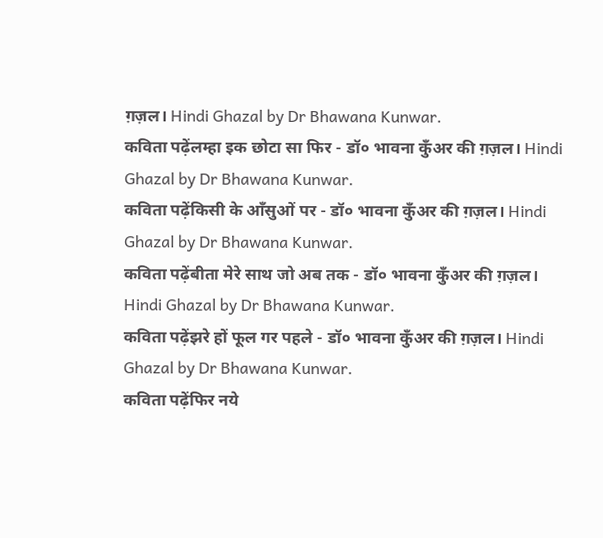ग़ज़ल। Hindi Ghazal by Dr Bhawana Kunwar.
कविता पढ़ेंलम्हा इक छोटा सा फिर - डॉ० भावना कुँअर की ग़ज़ल। Hindi Ghazal by Dr Bhawana Kunwar.
कविता पढ़ेंकिसी के आँसुओं पर - डॉ० भावना कुँअर की ग़ज़ल। Hindi Ghazal by Dr Bhawana Kunwar.
कविता पढ़ेंबीता मेरे साथ जो अब तक - डॉ० भावना कुँअर की ग़ज़ल। Hindi Ghazal by Dr Bhawana Kunwar.
कविता पढ़ेंझरे हों फूल गर पहले - डॉ० भावना कुँअर की ग़ज़ल। Hindi Ghazal by Dr Bhawana Kunwar.
कविता पढ़ेंफिर नये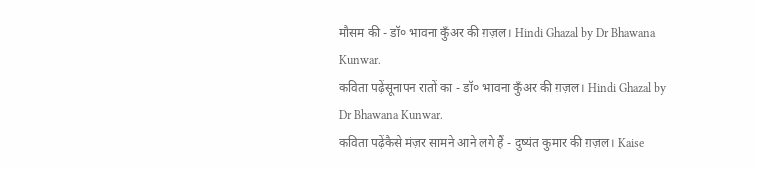मौसम की - डॉ० भावना कुँअर की ग़ज़ल। Hindi Ghazal by Dr Bhawana Kunwar.
कविता पढ़ेंसूनापन रातों का - डॉ० भावना कुँअर की ग़ज़ल। Hindi Ghazal by Dr Bhawana Kunwar.
कविता पढ़ेंकैसे मंज़र सामने आने लगे हैं - दुष्यंत कुमार की ग़ज़ल। Kaise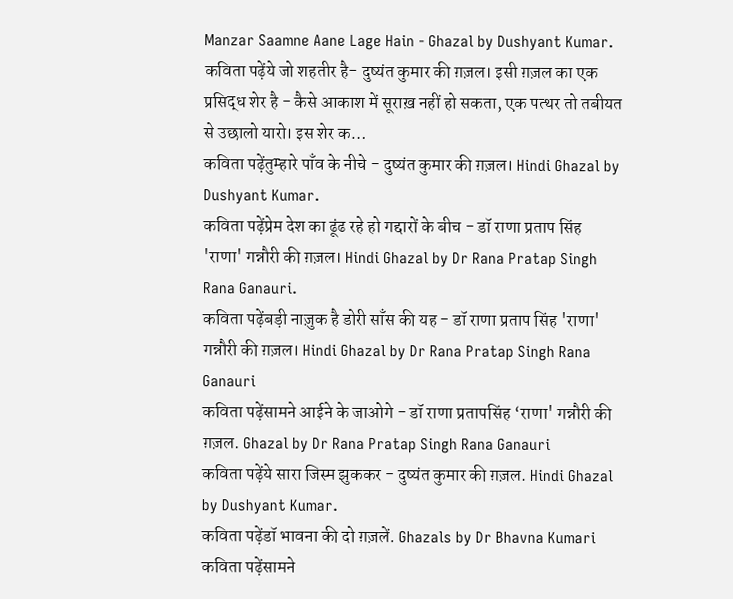Manzar Saamne Aane Lage Hain - Ghazal by Dushyant Kumar.
कविता पढ़ेंये जो शहतीर है- दुष्यंत कुमार की ग़ज़ल। इसी ग़ज़ल का एक प्रसिद्ध शेर है - कैसे आकाश में सूराख़ नहीं हो सकता, एक पत्थर तो तबीयत से उछालो यारो। इस शेर क…
कविता पढ़ेंतुम्हारे पाँव के नीचे - दुष्यंत कुमार की ग़ज़ल। Hindi Ghazal by Dushyant Kumar.
कविता पढ़ेंप्रेम देश का ढूंढ रहे हो गद्दारों के बीच - डॉ राणा प्रताप सिंह 'राणा' गन्नौरी की ग़ज़ल। Hindi Ghazal by Dr Rana Pratap Singh Rana Ganauri.
कविता पढ़ेंबड़ी नाज़ुक है डोरी साँस की यह - डॉ राणा प्रताप सिंह 'राणा' गन्नौरी की ग़ज़ल। Hindi Ghazal by Dr Rana Pratap Singh Rana Ganauri
कविता पढ़ेंसामने आईने के जाओगे - डॉ राणा प्रतापसिंह ‘राणा' गन्नौरी की ग़ज़ल. Ghazal by Dr Rana Pratap Singh Rana Ganauri
कविता पढ़ेंये सारा जिस्म झुककर - दुष्यंत कुमार की ग़ज़ल. Hindi Ghazal by Dushyant Kumar.
कविता पढ़ेंडॉ भावना की दो ग़ज़लें. Ghazals by Dr Bhavna Kumari
कविता पढ़ेंसामने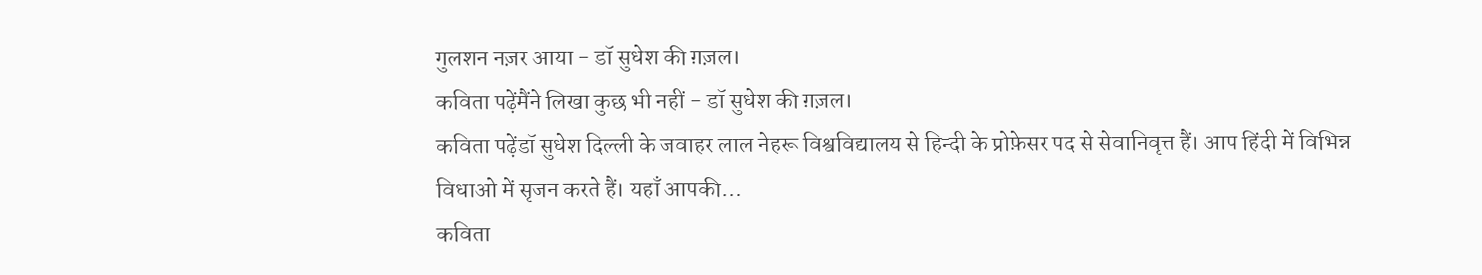गुलशन नज़र आया - डॉ सुधेश की ग़ज़ल।
कविता पढ़ेंमैंने लिखा कुछ भी नहीं - डॉ सुधेश की ग़ज़ल।
कविता पढ़ेंडॉ सुधेश दिल्ली के जवाहर लाल नेहरू विश्वविद्यालय से हिन्दी के प्रोफ़ेसर पद से सेवानिवृत्त हैं। आप हिंदी में विभिन्न विधाओ में सृजन करते हैं। यहाँ आपकी…
कविता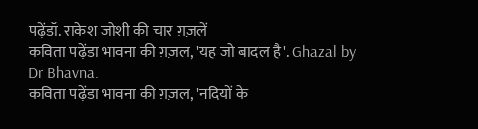पढ़ेंडॉ. राकेश जोशी की चार ग़ज़लें
कविता पढ़ेंडा भावना की ग़ज़ल, 'यह जो बादल है'. Ghazal by Dr Bhavna.
कविता पढ़ेंडा भावना की ग़ज़ल, 'नदियों के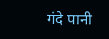गंदे पानी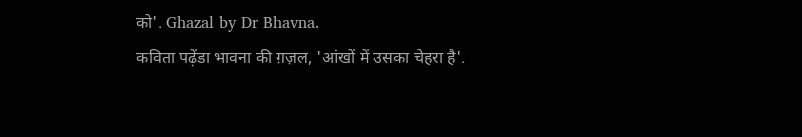को'. Ghazal by Dr Bhavna.
कविता पढ़ेंडा भावना की ग़ज़ल, 'आंखों में उसका चेहरा है'.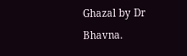Ghazal by Dr Bhavna.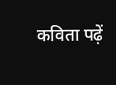कविता पढ़ें